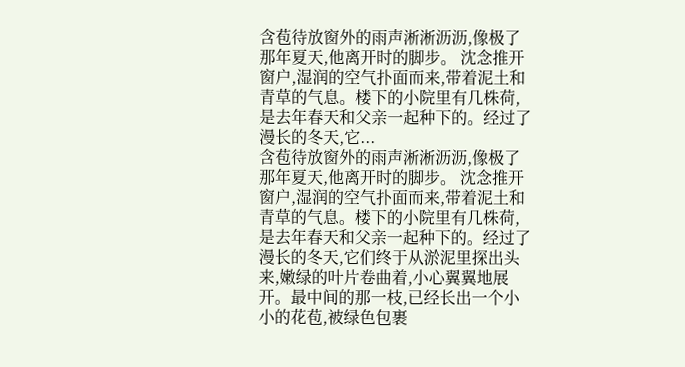含苞待放窗外的雨声淅淅沥沥,像极了那年夏天,他离开时的脚步。 沈念推开窗户,湿润的空气扑面而来,带着泥土和青草的气息。楼下的小院里有几株荷,是去年春天和父亲一起种下的。经过了漫长的冬天,它...
含苞待放窗外的雨声淅淅沥沥,像极了那年夏天,他离开时的脚步。 沈念推开窗户,湿润的空气扑面而来,带着泥土和青草的气息。楼下的小院里有几株荷,是去年春天和父亲一起种下的。经过了漫长的冬天,它们终于从淤泥里探出头来,嫩绿的叶片卷曲着,小心翼翼地展开。最中间的那一枝,已经长出一个小小的花苞,被绿色包裹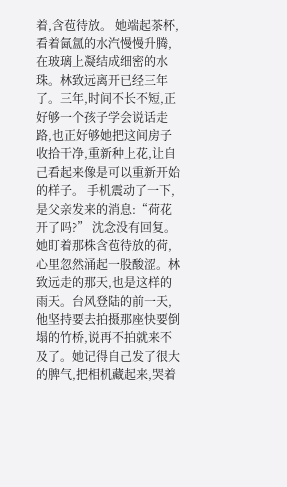着,含苞待放。 她端起茶杯,看着氤氲的水汽慢慢升腾,在玻璃上凝结成细密的水珠。林致远离开已经三年了。三年,时间不长不短,正好够一个孩子学会说话走路,也正好够她把这间房子收拾干净,重新种上花,让自己看起来像是可以重新开始的样子。 手机震动了一下,是父亲发来的消息:“荷花开了吗?” 沈念没有回复。她盯着那株含苞待放的荷,心里忽然涌起一股酸涩。林致远走的那天,也是这样的雨天。台风登陆的前一天,他坚持要去拍摄那座快要倒塌的竹桥,说再不拍就来不及了。她记得自己发了很大的脾气,把相机藏起来,哭着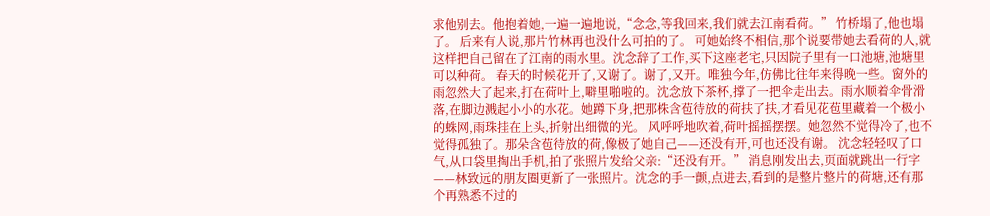求他别去。他抱着她,一遍一遍地说,“念念,等我回来,我们就去江南看荷。” 竹桥塌了,他也塌了。 后来有人说,那片竹林再也没什么可拍的了。 可她始终不相信,那个说要带她去看荷的人,就这样把自己留在了江南的雨水里。沈念辞了工作,买下这座老宅,只因院子里有一口池塘,池塘里可以种荷。 春天的时候花开了,又谢了。谢了,又开。唯独今年,仿佛比往年来得晚一些。窗外的雨忽然大了起来,打在荷叶上,噼里啪啦的。沈念放下茶杯,撑了一把伞走出去。雨水顺着伞骨滑落,在脚边溅起小小的水花。她蹲下身,把那株含苞待放的荷扶了扶,才看见花苞里藏着一个极小的蛛网,雨珠挂在上头,折射出细微的光。 风呼呼地吹着,荷叶摇摇摆摆。她忽然不觉得冷了,也不觉得孤独了。那朵含苞待放的荷,像极了她自己——还没有开,可也还没有谢。 沈念轻轻叹了口气,从口袋里掏出手机,拍了张照片发给父亲:“还没有开。” 消息刚发出去,页面就跳出一行字——林致远的朋友圈更新了一张照片。沈念的手一颤,点进去,看到的是整片整片的荷塘,还有那个再熟悉不过的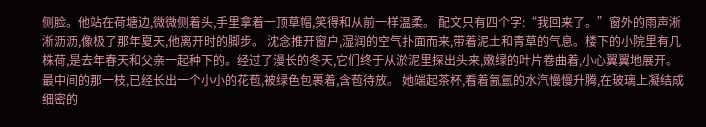侧脸。他站在荷塘边,微微侧着头,手里拿着一顶草帽,笑得和从前一样温柔。 配文只有四个字:“我回来了。”窗外的雨声淅淅沥沥,像极了那年夏天,他离开时的脚步。 沈念推开窗户,湿润的空气扑面而来,带着泥土和青草的气息。楼下的小院里有几株荷,是去年春天和父亲一起种下的。经过了漫长的冬天,它们终于从淤泥里探出头来,嫩绿的叶片卷曲着,小心翼翼地展开。最中间的那一枝,已经长出一个小小的花苞,被绿色包裹着,含苞待放。 她端起茶杯,看着氤氲的水汽慢慢升腾,在玻璃上凝结成细密的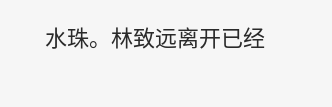水珠。林致远离开已经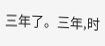三年了。三年,时